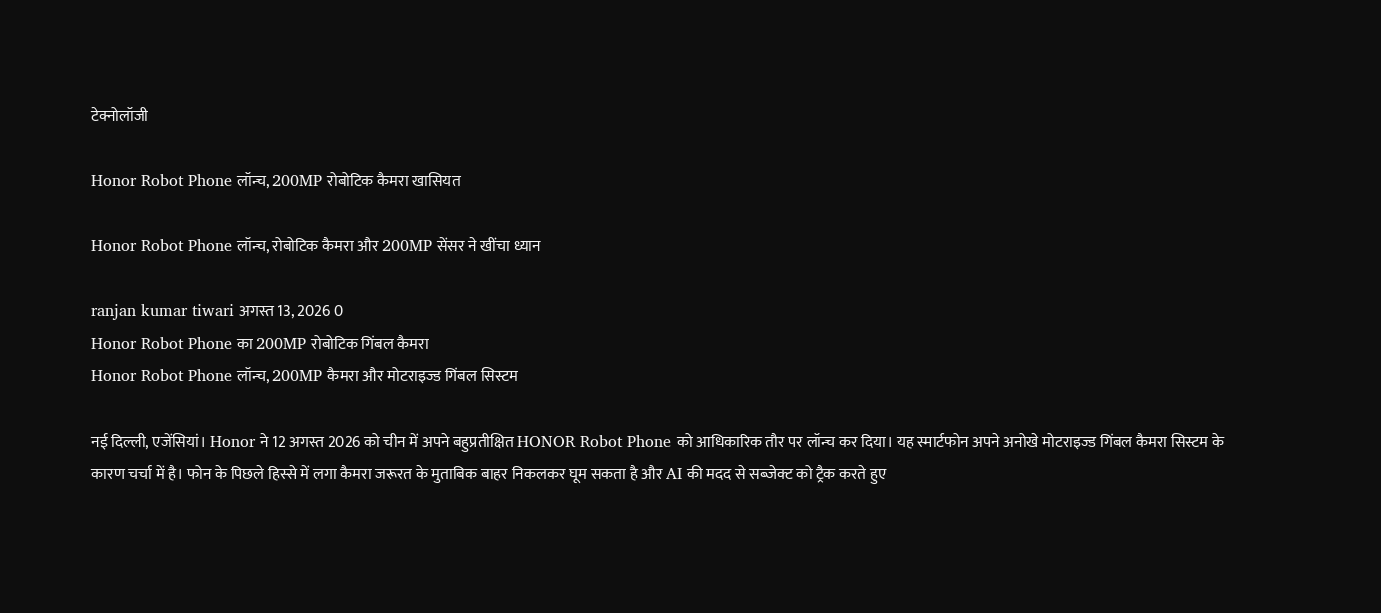टेक्नोलॉजी

Honor Robot Phone लॉन्च, 200MP रोबोटिक कैमरा खासियत

Honor Robot Phone लॉन्च, रोबोटिक कैमरा और 200MP सेंसर ने खींचा ध्यान

ranjan kumar tiwari अगस्त 13, 2026 0
Honor Robot Phone का 200MP रोबोटिक गिंबल कैमरा
Honor Robot Phone लॉन्च, 200MP कैमरा और मोटराइज्ड गिंबल सिस्टम

नई दिल्ली, एजेंसियां। Honor ने 12 अगस्त 2026 को चीन में अपने बहुप्रतीक्षित HONOR Robot Phone को आधिकारिक तौर पर लॉन्च कर दिया। यह स्मार्टफोन अपने अनोखे मोटराइज्ड गिंबल कैमरा सिस्टम के कारण चर्चा में है। फोन के पिछले हिस्से में लगा कैमरा जरूरत के मुताबिक बाहर निकलकर घूम सकता है और AI की मदद से सब्जेक्ट को ट्रैक करते हुए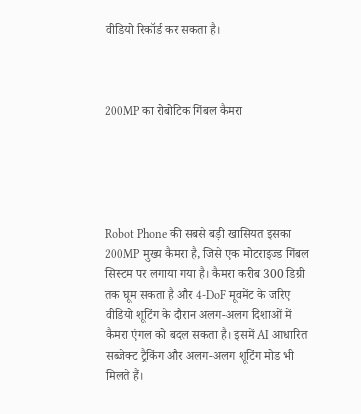वीडियो रिकॉर्ड कर सकता है।



200MP का रोबोटिक गिंबल कैमरा





Robot Phone की सबसे बड़ी खासियत इसका 200MP मुख्य कैमरा है, जिसे एक मोटराइज्ड गिंबल सिस्टम पर लगाया गया है। कैमरा करीब 300 डिग्री तक घूम सकता है और 4-DoF मूवमेंट के जरिए वीडियो शूटिंग के दौरान अलग-अलग दिशाओं में कैमरा एंगल को बदल सकता है। इसमें AI आधारित सब्जेक्ट ट्रैकिंग और अलग-अलग शूटिंग मोड भी मिलते हैं।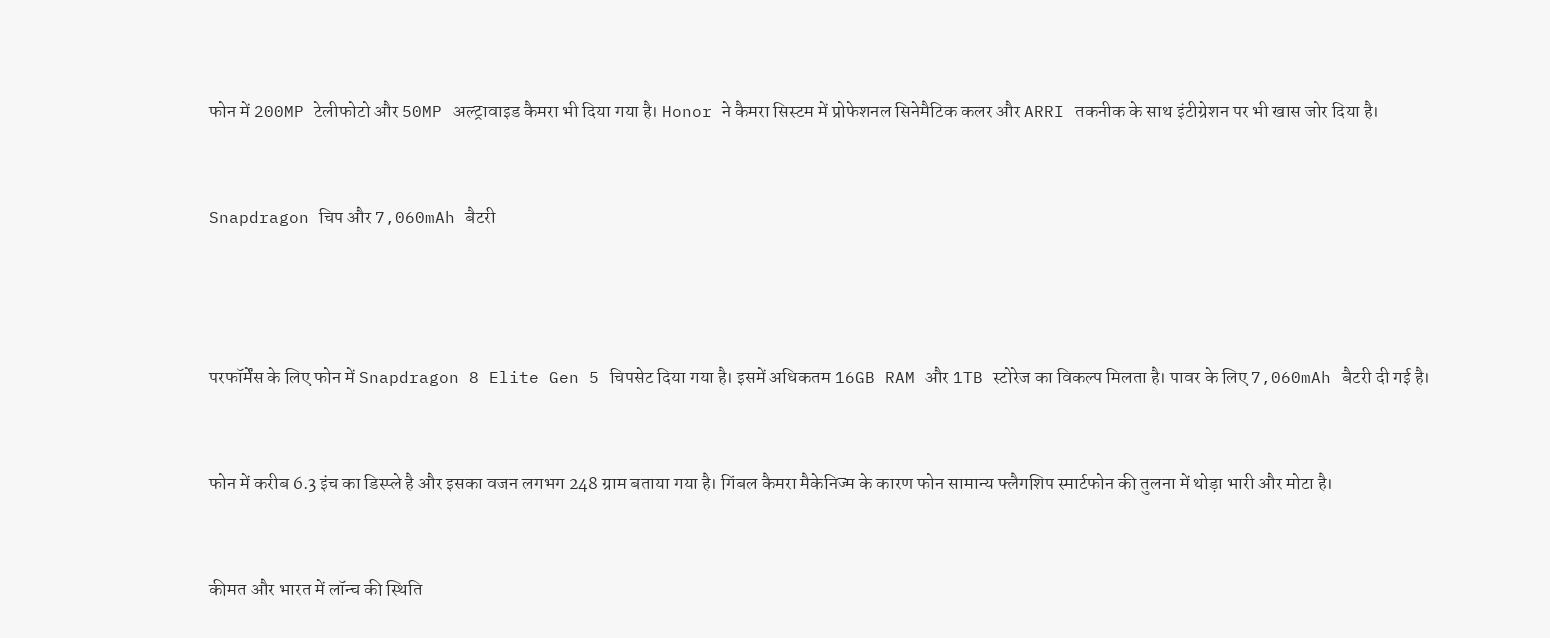फोन में 200MP टेलीफोटो और 50MP अल्ट्रावाइड कैमरा भी दिया गया है। Honor ने कैमरा सिस्टम में प्रोफेशनल सिनेमैटिक कलर और ARRI तकनीक के साथ इंटीग्रेशन पर भी खास जोर दिया है।



Snapdragon चिप और 7,060mAh बैटरी





परफॉर्मेंस के लिए फोन में Snapdragon 8 Elite Gen 5 चिपसेट दिया गया है। इसमें अधिकतम 16GB RAM और 1TB स्टोरेज का विकल्प मिलता है। पावर के लिए 7,060mAh बैटरी दी गई है।



फोन में करीब 6.3 इंच का डिस्प्ले है और इसका वजन लगभग 248 ग्राम बताया गया है। गिंबल कैमरा मैकेनिज्म के कारण फोन सामान्य फ्लैगशिप स्मार्टफोन की तुलना में थोड़ा भारी और मोटा है।



कीमत और भारत में लॉन्च की स्थिति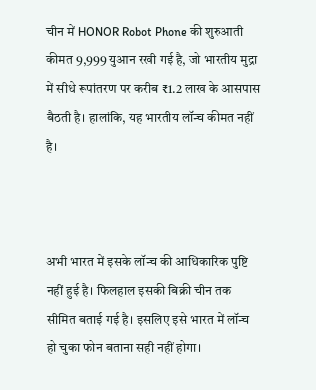चीन में HONOR Robot Phone की शुरुआती कीमत 9,999 युआन रखी गई है, जो भारतीय मुद्रा में सीधे रूपांतरण पर करीब ₹1.2 लाख के आसपास बैठती है। हालांकि, यह भारतीय लॉन्च कीमत नहीं है।



अभी भारत में इसके लॉन्च की आधिकारिक पुष्टि नहीं हुई है। फिलहाल इसकी बिक्री चीन तक सीमित बताई गई है। इसलिए इसे भारत में लॉन्च हो चुका फोन बताना सही नहीं होगा।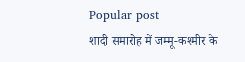Popular post
शादी समारोह में जम्मू-कश्मीर के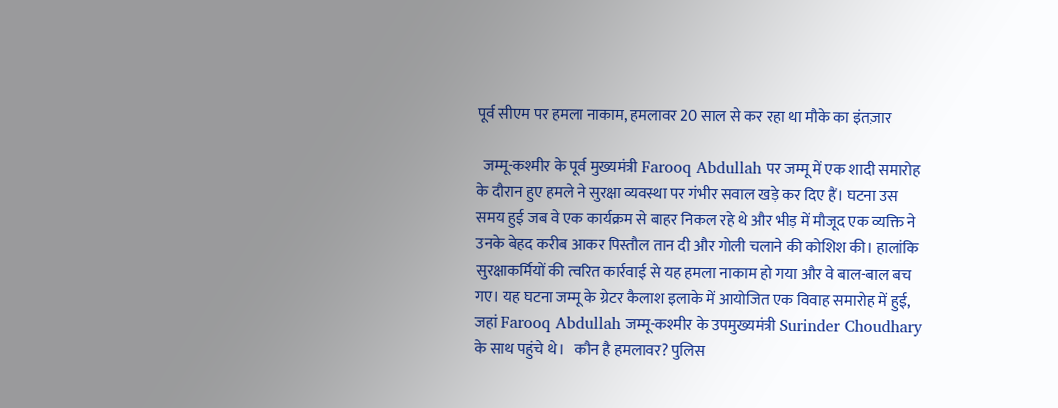पूर्व सीएम पर हमला नाकाम, हमलावर 20 साल से कर रहा था मौके का इंतज़ार

  जम्मू-कश्मीर के पूर्व मुख्यमंत्री Farooq Abdullah पर जम्मू में एक शादी समारोह के दौरान हुए हमले ने सुरक्षा व्यवस्था पर गंभीर सवाल खड़े कर दिए हैं। घटना उस समय हुई जब वे एक कार्यक्रम से बाहर निकल रहे थे और भीड़ में मौजूद एक व्यक्ति ने उनके बेहद करीब आकर पिस्तौल तान दी और गोली चलाने की कोशिश की। हालांकि सुरक्षाकर्मियों की त्वरित कार्रवाई से यह हमला नाकाम हो गया और वे बाल-बाल बच गए। यह घटना जम्मू के ग्रेटर कैलाश इलाके में आयोजित एक विवाह समारोह में हुई, जहां Farooq Abdullah जम्मू-कश्मीर के उपमुख्यमंत्री Surinder Choudhary के साथ पहुंचे थे।   कौन है हमलावर? पुलिस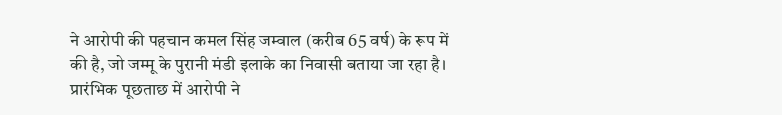ने आरोपी की पहचान कमल सिंह जम्वाल (करीब 65 वर्ष) के रूप में की है, जो जम्मू के पुरानी मंडी इलाके का निवासी बताया जा रहा है। प्रारंभिक पूछताछ में आरोपी ने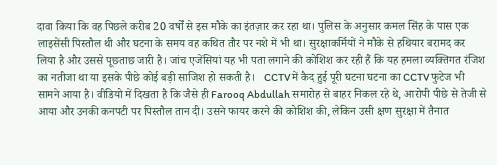दावा किया कि वह पिछले करीब 20 वर्षों से इस मौके का इंतज़ार कर रहा था। पुलिस के अनुसार कमल सिंह के पास एक लाइसेंसी पिस्तौल थी और घटना के समय वह कथित तौर पर नशे में भी था। सुरक्षाकर्मियों ने मौके से हथियार बरामद कर लिया है और उससे पूछताछ जारी है। जांच एजेंसियां यह भी पता लगाने की कोशिश कर रही हैं कि यह हमला व्यक्तिगत रंजिश का नतीजा था या इसके पीछे कोई बड़ी साजिश हो सकती है।   CCTV में कैद हुई पूरी घटना घटना का CCTV फुटेज भी सामने आया है। वीडियो में दिखता है कि जैसे ही Farooq Abdullah समारोह से बाहर निकल रहे थे, आरोपी पीछे से तेजी से आया और उनकी कनपटी पर पिस्तौल तान दी। उसने फायर करने की कोशिश की, लेकिन उसी क्षण सुरक्षा में तैनात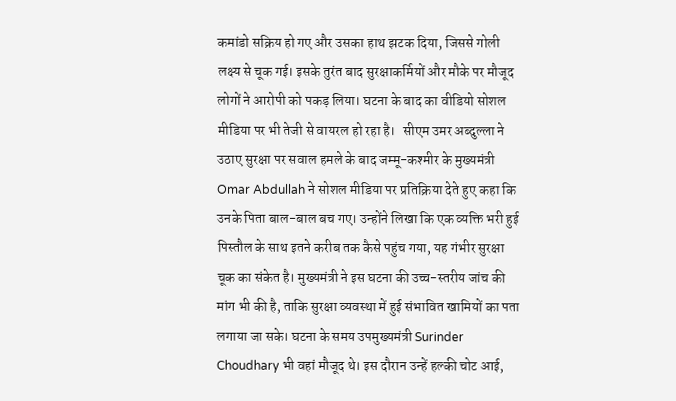कमांडो सक्रिय हो गए और उसका हाथ झटक दिया, जिससे गोली लक्ष्य से चूक गई। इसके तुरंत बाद सुरक्षाकर्मियों और मौके पर मौजूद लोगों ने आरोपी को पकड़ लिया। घटना के बाद का वीडियो सोशल मीडिया पर भी तेजी से वायरल हो रहा है।   सीएम उमर अब्दुल्ला ने उठाए सुरक्षा पर सवाल हमले के बाद जम्मू-कश्मीर के मुख्यमंत्री Omar Abdullah ने सोशल मीडिया पर प्रतिक्रिया देते हुए कहा कि उनके पिता बाल-बाल बच गए। उन्होंने लिखा कि एक व्यक्ति भरी हुई पिस्तौल के साथ इतने करीब तक कैसे पहुंच गया, यह गंभीर सुरक्षा चूक का संकेत है। मुख्यमंत्री ने इस घटना की उच्च-स्तरीय जांच की मांग भी की है, ताकि सुरक्षा व्यवस्था में हुई संभावित खामियों का पता लगाया जा सके। घटना के समय उपमुख्यमंत्री Surinder Choudhary भी वहां मौजूद थे। इस दौरान उन्हें हल्की चोट आई,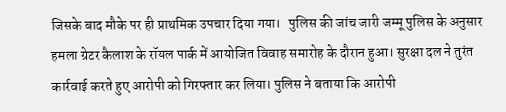जिसके बाद मौके पर ही प्राथमिक उपचार दिया गया।   पुलिस की जांच जारी जम्मू पुलिस के अनुसार हमला ग्रेटर कैलाश के रॉयल पार्क में आयोजित विवाह समारोह के दौरान हुआ। सुरक्षा दल ने तुरंत कार्रवाई करते हुए आरोपी को गिरफ्तार कर लिया। पुलिस ने बताया कि आरोपी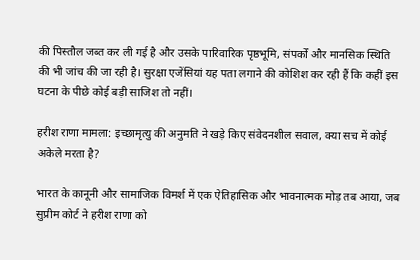की पिस्तौल जब्त कर ली गई है और उसके पारिवारिक पृष्ठभूमि, संपर्कों और मानसिक स्थिति की भी जांच की जा रही है। सुरक्षा एजेंसियां यह पता लगाने की कोशिश कर रही हैं कि कहीं इस घटना के पीछे कोई बड़ी साजिश तो नहीं।

हरीश राणा मामला: इच्छामृत्यु की अनुमति ने खड़े किए संवेदनशील सवाल, क्या सच में कोई अकेले मरता है?

भारत के कानूनी और सामाजिक विमर्श में एक ऐतिहासिक और भावनात्मक मोड़ तब आया, जब सुप्रीम कोर्ट ने हरीश राणा को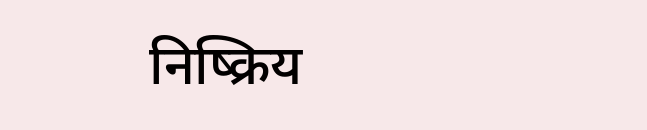निष्क्रिय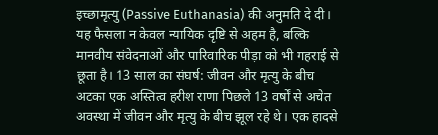इच्छामृत्यु (Passive Euthanasia) की अनुमति दे दी। यह फैसला न केवल न्यायिक दृष्टि से अहम है, बल्कि मानवीय संवेदनाओं और पारिवारिक पीड़ा को भी गहराई से छूता है। 13 साल का संघर्ष: जीवन और मृत्यु के बीच अटका एक अस्तित्व हरीश राणा पिछले 13 वर्षों से अचेत अवस्था में जीवन और मृत्यु के बीच झूल रहे थे। एक हादसे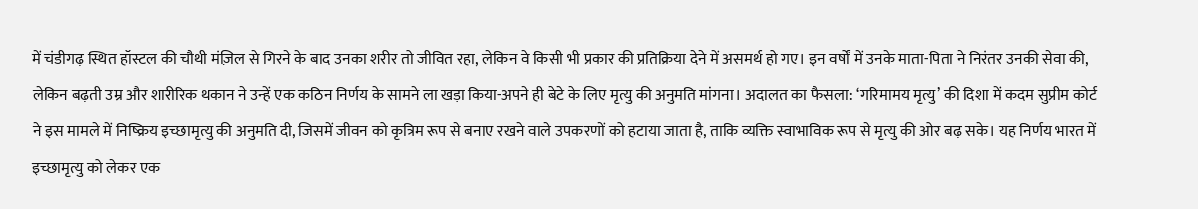में चंडीगढ़ स्थित हॉस्टल की चौथी मंज़िल से गिरने के बाद उनका शरीर तो जीवित रहा, लेकिन वे किसी भी प्रकार की प्रतिक्रिया देने में असमर्थ हो गए। इन वर्षों में उनके माता-पिता ने निरंतर उनकी सेवा की, लेकिन बढ़ती उम्र और शारीरिक थकान ने उन्हें एक कठिन निर्णय के सामने ला खड़ा किया-अपने ही बेटे के लिए मृत्यु की अनुमति मांगना। अदालत का फैसला: ‘गरिमामय मृत्यु’ की दिशा में कदम सुप्रीम कोर्ट ने इस मामले में निष्क्रिय इच्छामृत्यु की अनुमति दी, जिसमें जीवन को कृत्रिम रूप से बनाए रखने वाले उपकरणों को हटाया जाता है, ताकि व्यक्ति स्वाभाविक रूप से मृत्यु की ओर बढ़ सके। यह निर्णय भारत में इच्छामृत्यु को लेकर एक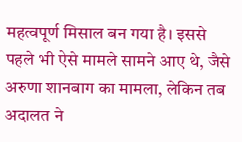महत्वपूर्ण मिसाल बन गया है। इससे पहले भी ऐसे मामले सामने आए थे, जैसे अरुणा शानबाग का मामला, लेकिन तब अदालत ने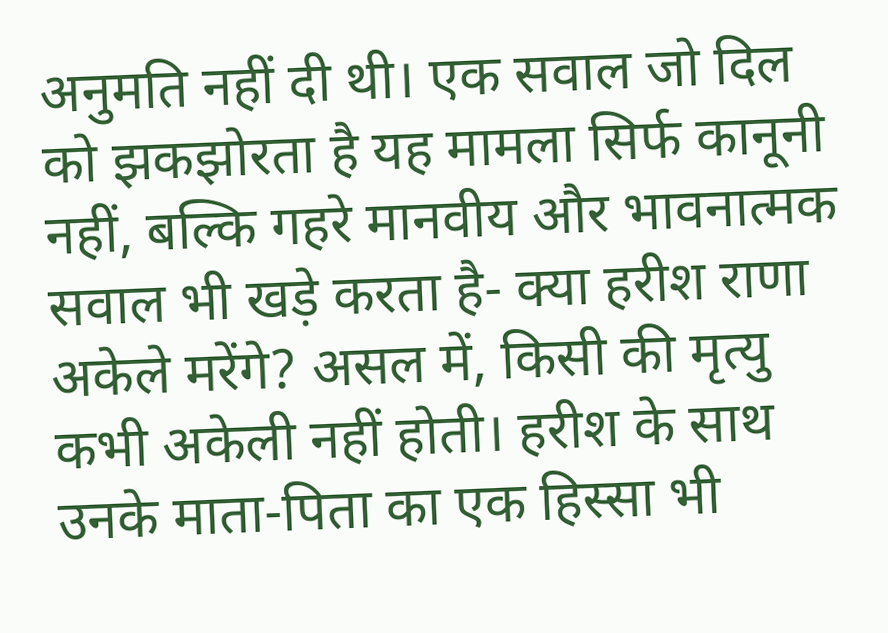अनुमति नहीं दी थी। एक सवाल जो दिल को झकझोरता है यह मामला सिर्फ कानूनी नहीं, बल्कि गहरे मानवीय और भावनात्मक सवाल भी खड़े करता है- क्या हरीश राणा अकेले मरेंगे? असल में, किसी की मृत्यु कभी अकेली नहीं होती। हरीश के साथ उनके माता-पिता का एक हिस्सा भी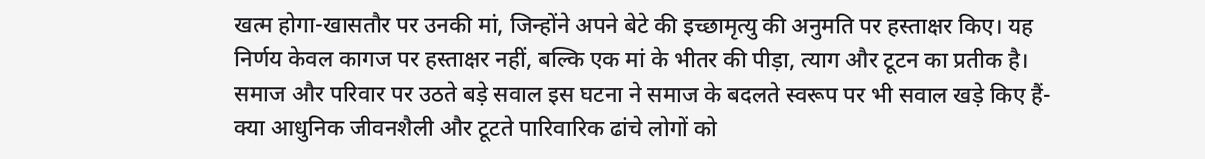खत्म होगा-खासतौर पर उनकी मां, जिन्होंने अपने बेटे की इच्छामृत्यु की अनुमति पर हस्ताक्षर किए। यह निर्णय केवल कागज पर हस्ताक्षर नहीं, बल्कि एक मां के भीतर की पीड़ा, त्याग और टूटन का प्रतीक है। समाज और परिवार पर उठते बड़े सवाल इस घटना ने समाज के बदलते स्वरूप पर भी सवाल खड़े किए हैं- क्या आधुनिक जीवनशैली और टूटते पारिवारिक ढांचे लोगों को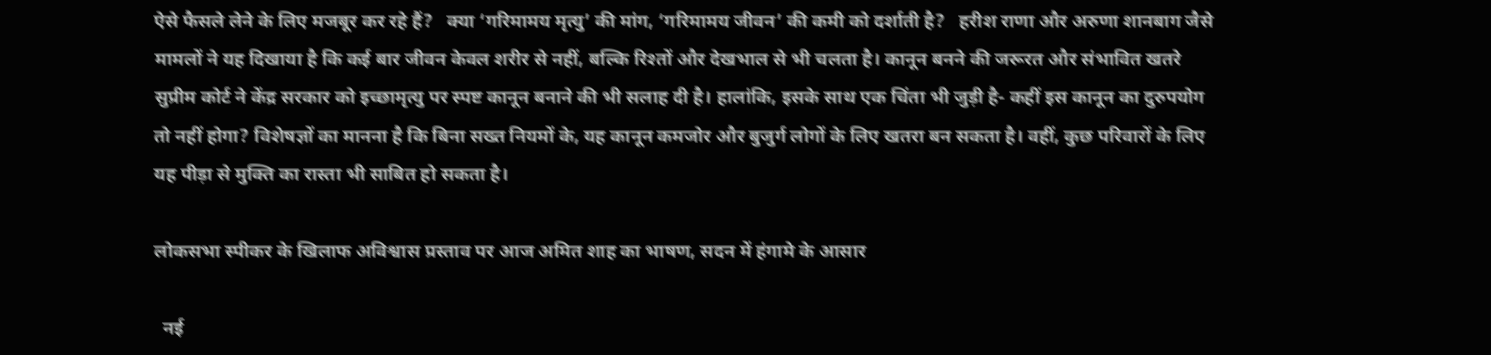ऐसे फैसले लेने के लिए मजबूर कर रहे हैं?   क्या ‘गरिमामय मृत्यु’ की मांग, ‘गरिमामय जीवन’ की कमी को दर्शाती है?   हरीश राणा और अरुणा शानबाग जैसे मामलों ने यह दिखाया है कि कई बार जीवन केवल शरीर से नहीं, बल्कि रिश्तों और देखभाल से भी चलता है। कानून बनने की जरूरत और संभावित खतरे सुप्रीम कोर्ट ने केंद्र सरकार को इच्छामृत्यु पर स्पष्ट कानून बनाने की भी सलाह दी है। हालांकि, इसके साथ एक चिंता भी जुड़ी है- कहीं इस कानून का दुरुपयोग तो नहीं होगा? विशेषज्ञों का मानना है कि बिना सख्त नियमों के, यह कानून कमजोर और बुजुर्ग लोगों के लिए खतरा बन सकता है। वहीं, कुछ परिवारों के लिए यह पीड़ा से मुक्ति का रास्ता भी साबित हो सकता है।

लोकसभा स्पीकर के खिलाफ अविश्वास प्रस्ताव पर आज अमित शाह का भाषण, सदन में हंगामे के आसार

  नई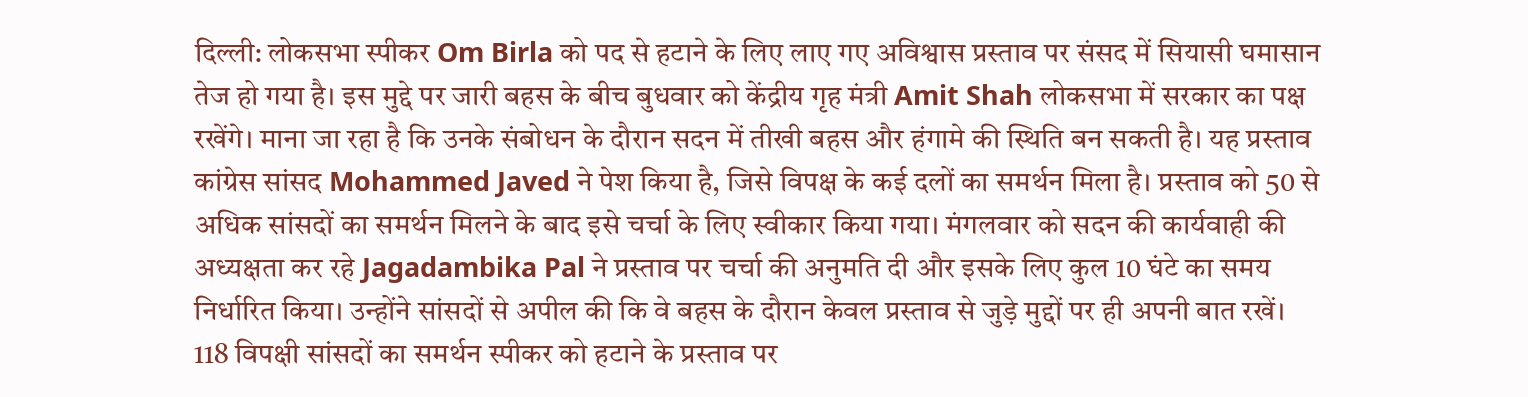दिल्ली: लोकसभा स्पीकर Om Birla को पद से हटाने के लिए लाए गए अविश्वास प्रस्ताव पर संसद में सियासी घमासान तेज हो गया है। इस मुद्दे पर जारी बहस के बीच बुधवार को केंद्रीय गृह मंत्री Amit Shah लोकसभा में सरकार का पक्ष रखेंगे। माना जा रहा है कि उनके संबोधन के दौरान सदन में तीखी बहस और हंगामे की स्थिति बन सकती है। यह प्रस्ताव कांग्रेस सांसद Mohammed Javed ने पेश किया है, जिसे विपक्ष के कई दलों का समर्थन मिला है। प्रस्ताव को 50 से अधिक सांसदों का समर्थन मिलने के बाद इसे चर्चा के लिए स्वीकार किया गया। मंगलवार को सदन की कार्यवाही की अध्यक्षता कर रहे Jagadambika Pal ने प्रस्ताव पर चर्चा की अनुमति दी और इसके लिए कुल 10 घंटे का समय निर्धारित किया। उन्होंने सांसदों से अपील की कि वे बहस के दौरान केवल प्रस्ताव से जुड़े मुद्दों पर ही अपनी बात रखें।   118 विपक्षी सांसदों का समर्थन स्पीकर को हटाने के प्रस्ताव पर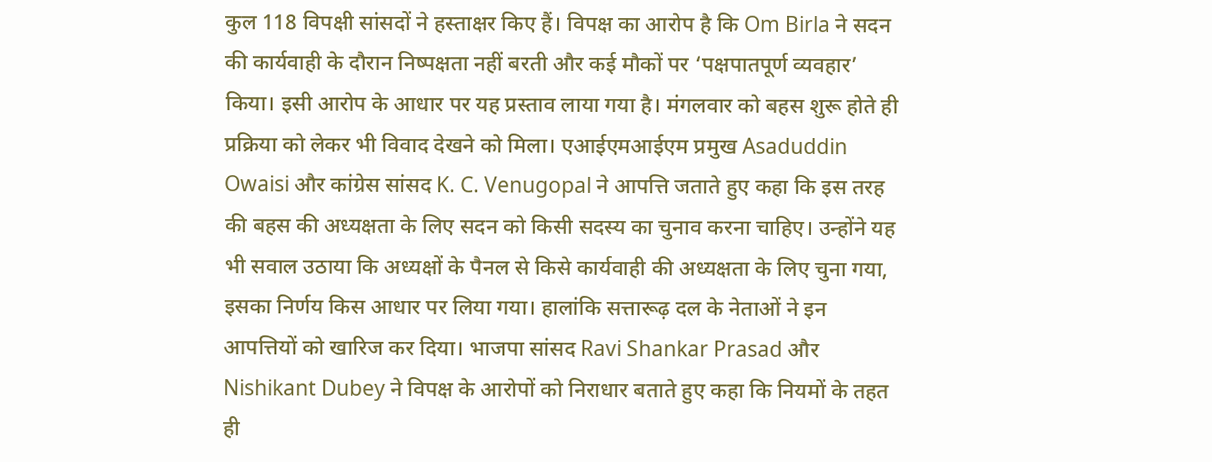कुल 118 विपक्षी सांसदों ने हस्ताक्षर किए हैं। विपक्ष का आरोप है कि Om Birla ने सदन की कार्यवाही के दौरान निष्पक्षता नहीं बरती और कई मौकों पर ‘पक्षपातपूर्ण व्यवहार’ किया। इसी आरोप के आधार पर यह प्रस्ताव लाया गया है। मंगलवार को बहस शुरू होते ही प्रक्रिया को लेकर भी विवाद देखने को मिला। एआईएमआईएम प्रमुख Asaduddin Owaisi और कांग्रेस सांसद K. C. Venugopal ने आपत्ति जताते हुए कहा कि इस तरह की बहस की अध्यक्षता के लिए सदन को किसी सदस्य का चुनाव करना चाहिए। उन्होंने यह भी सवाल उठाया कि अध्यक्षों के पैनल से किसे कार्यवाही की अध्यक्षता के लिए चुना गया, इसका निर्णय किस आधार पर लिया गया। हालांकि सत्तारूढ़ दल के नेताओं ने इन आपत्तियों को खारिज कर दिया। भाजपा सांसद Ravi Shankar Prasad और Nishikant Dubey ने विपक्ष के आरोपों को निराधार बताते हुए कहा कि नियमों के तहत ही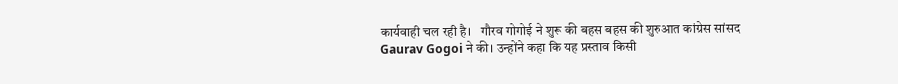कार्यवाही चल रही है।   गौरव गोगोई ने शुरू की बहस बहस की शुरुआत कांग्रेस सांसद Gaurav Gogoi ने की। उन्होंने कहा कि यह प्रस्ताव किसी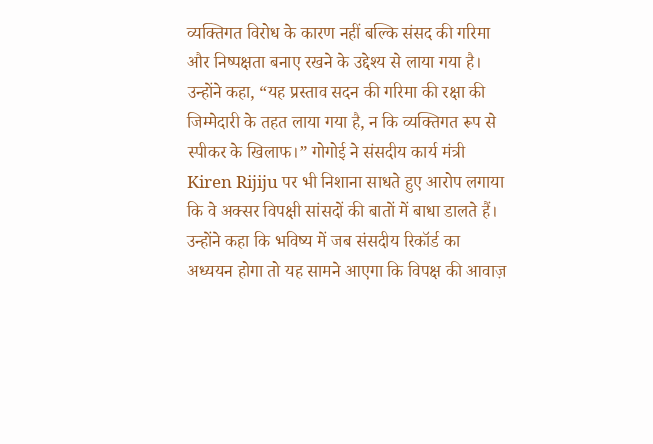व्यक्तिगत विरोध के कारण नहीं बल्कि संसद की गरिमा और निष्पक्षता बनाए रखने के उद्देश्य से लाया गया है। उन्होंने कहा, “यह प्रस्ताव सदन की गरिमा की रक्षा की जिम्मेदारी के तहत लाया गया है, न कि व्यक्तिगत रूप से स्पीकर के खिलाफ।” गोगोई ने संसदीय कार्य मंत्री Kiren Rijiju पर भी निशाना साधते हुए आरोप लगाया कि वे अक्सर विपक्षी सांसदों की बातों में बाधा डालते हैं। उन्होंने कहा कि भविष्य में जब संसदीय रिकॉर्ड का अध्ययन होगा तो यह सामने आएगा कि विपक्ष की आवाज़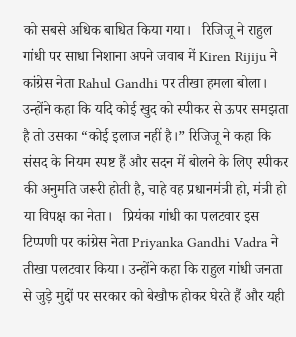को सबसे अधिक बाधित किया गया।   रिजिजू ने राहुल गांधी पर साधा निशाना अपने जवाब में Kiren Rijiju ने कांग्रेस नेता Rahul Gandhi पर तीखा हमला बोला। उन्होंने कहा कि यदि कोई खुद को स्पीकर से ऊपर समझता है तो उसका “कोई इलाज नहीं है।” रिजिजू ने कहा कि संसद के नियम स्पष्ट हैं और सदन में बोलने के लिए स्पीकर की अनुमति जरूरी होती है, चाहे वह प्रधानमंत्री हो, मंत्री हो या विपक्ष का नेता।   प्रियंका गांधी का पलटवार इस टिप्पणी पर कांग्रेस नेता Priyanka Gandhi Vadra ने तीखा पलटवार किया। उन्होंने कहा कि राहुल गांधी जनता से जुड़े मुद्दों पर सरकार को बेखौफ होकर घेरते हैं और यही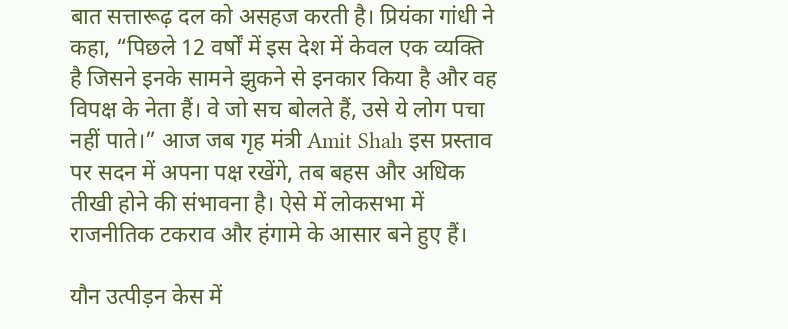बात सत्तारूढ़ दल को असहज करती है। प्रियंका गांधी ने कहा, “पिछले 12 वर्षों में इस देश में केवल एक व्यक्ति है जिसने इनके सामने झुकने से इनकार किया है और वह विपक्ष के नेता हैं। वे जो सच बोलते हैं, उसे ये लोग पचा नहीं पाते।” आज जब गृह मंत्री Amit Shah इस प्रस्ताव पर सदन में अपना पक्ष रखेंगे, तब बहस और अधिक तीखी होने की संभावना है। ऐसे में लोकसभा में राजनीतिक टकराव और हंगामे के आसार बने हुए हैं।

यौन उत्पीड़न केस में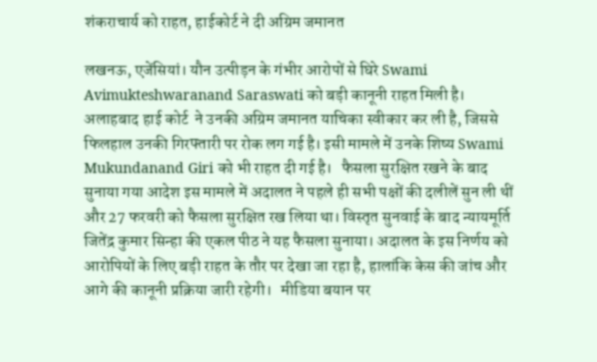शंकराचार्य को राहत, हाईकोर्ट ने दी अग्रिम जमानत

लखनऊ, एजेंसियां। यौन उत्पीड़न के गंभीर आरोपों से घिरे Swami Avimukteshwaranand Saraswati को बड़ी कानूनी राहत मिली है। अलाहबाद हाई कोर्ट  ने उनकी अग्रिम जमानत याचिका स्वीकार कर ली है, जिससे फिलहाल उनकी गिरफ्तारी पर रोक लग गई है। इसी मामले में उनके शिष्य Swami Mukundanand Giri को भी राहत दी गई है।   फैसला सुरक्षित रखने के बाद सुनाया गया आदेश इस मामले में अदालत ने पहले ही सभी पक्षों की दलीलें सुन ली थीं और 27 फरवरी को फैसला सुरक्षित रख लिया था। विस्तृत सुनवाई के बाद न्यायमूर्ति जितेंद्र कुमार सिन्हा की एकल पीठ ने यह फैसला सुनाया। अदालत के इस निर्णय को आरोपियों के लिए बड़ी राहत के तौर पर देखा जा रहा है, हालांकि केस की जांच और आगे की कानूनी प्रक्रिया जारी रहेगी।   मीडिया बयान पर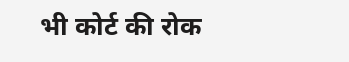भी कोर्ट की रोक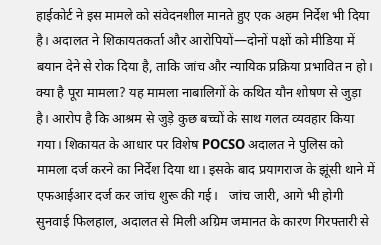हाईकोर्ट ने इस मामले को संवेदनशील मानते हुए एक अहम निर्देश भी दिया है। अदालत ने शिकायतकर्ता और आरोपियों—दोनों पक्षों को मीडिया में बयान देने से रोक दिया है, ताकि जांच और न्यायिक प्रक्रिया प्रभावित न हो।   क्या है पूरा मामला? यह मामला नाबालिगों के कथित यौन शोषण से जुड़ा है। आरोप है कि आश्रम से जुड़े कुछ बच्चों के साथ गलत व्यवहार किया गया। शिकायत के आधार पर विशेष POCSO अदालत ने पुलिस को मामला दर्ज करने का निर्देश दिया था। इसके बाद प्रयागराज के झूंसी थाने में एफआईआर दर्ज कर जांच शुरू की गई।   जांच जारी, आगे भी होगी सुनवाई फिलहाल, अदालत से मिली अग्रिम जमानत के कारण गिरफ्तारी से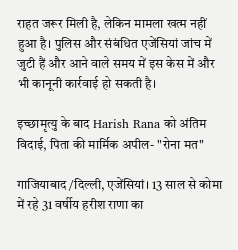राहत जरूर मिली है, लेकिन मामला खत्म नहीं हुआ है। पुलिस और संबंधित एजेंसियां जांच में जुटी हैं और आने वाले समय में इस केस में और भी कानूनी कार्रवाई हो सकती है।

इच्छामृत्यु के बाद Harish Rana को अंतिम विदाई, पिता की मार्मिक अपील- "रोना मत"

गाजियाबाद/दिल्ली, एजेंसियां। 13 साल से कोमा में रहे 31 वर्षीय हरीश राणा का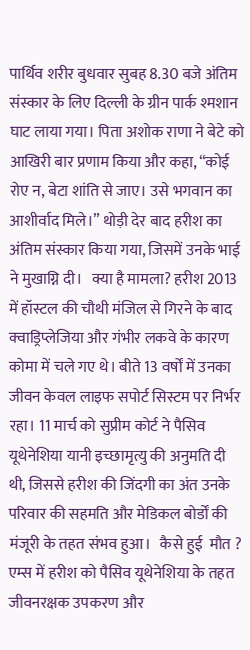पार्थिव शरीर बुधवार सुबह 8.30 बजे अंतिम संस्कार के लिए दिल्ली के ग्रीन पार्क श्मशान घाट लाया गया। पिता अशोक राणा ने बेटे को आखिरी बार प्रणाम किया और कहा, “कोई रोए न, बेटा शांति से जाए। उसे भगवान का आशीर्वाद मिले।” थोड़ी देर बाद हरीश का अंतिम संस्कार किया गया, जिसमें उनके भाई ने मुखाग्नि दी।   क्या है मामला? हरीश 2013 में हॉस्टल की चौथी मंजिल से गिरने के बाद क्वाड्रिप्लेजिया और गंभीर लकवे के कारण कोमा में चले गए थे। बीते 13 वर्षों में उनका जीवन केवल लाइफ सपोर्ट सिस्टम पर निर्भर रहा। 11 मार्च को सुप्रीम कोर्ट ने पैसिव यूथेनेशिया यानी इच्छामृत्यु की अनुमति दी थी, जिससे हरीश की जिंदगी का अंत उनके परिवार की सहमति और मेडिकल बोर्डों की मंजूरी के तहत संभव हुआ।   कैसे हुई  मौत ? एम्स में हरीश को पैसिव यूथेनेशिया के तहत जीवनरक्षक उपकरण और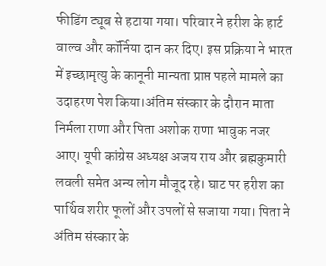फीडिंग ट्यूब से हटाया गया। परिवार ने हरीश के हार्ट वाल्व और कॉर्निया दान कर दिए। इस प्रक्रिया ने भारत में इच्छामृत्यु के कानूनी मान्यता प्राप्त पहले मामले का उदाहरण पेश किया।अंतिम संस्कार के दौरान माता निर्मला राणा और पिता अशोक राणा भावुक नजर आए। यूपी कांग्रेस अध्यक्ष अजय राय और ब्रह्मकुमारी लवली समेत अन्य लोग मौजूद रहे। घाट पर हरीश का पार्थिव शरीर फूलों और उपलों से सजाया गया। पिता ने अंतिम संस्कार के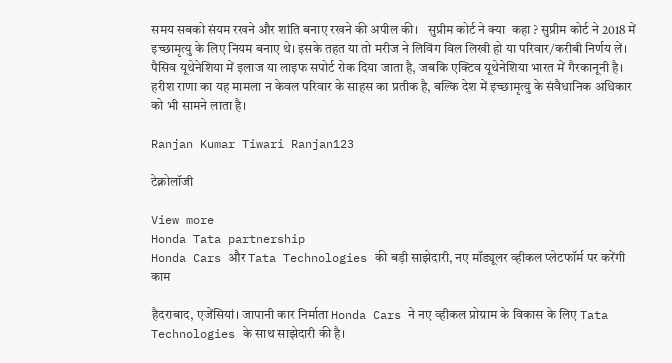समय सबको संयम रखने और शांति बनाए रखने की अपील की।   सुप्रीम कोर्ट ने क्या  कहा ? सुप्रीम कोर्ट ने 2018 में इच्छामृत्यु के लिए नियम बनाए थे। इसके तहत या तो मरीज ने लिविंग विल लिखी हो या परिवार/करीबी निर्णय लें। पैसिव यूथेनेशिया में इलाज या लाइफ सपोर्ट रोक दिया जाता है, जबकि एक्टिव यूथेनेशिया भारत में गैरकानूनी है। हरीश राणा का यह मामला न केवल परिवार के साहस का प्रतीक है, बल्कि देश में इच्छामृत्यु के संवैधानिक अधिकार को भी सामने लाता है।

Ranjan Kumar Tiwari Ranjan123

टेक्नोलॉजी

View more
Honda Tata partnership
Honda Cars और Tata Technologies की बड़ी साझेदारी, नए मॉड्यूलर व्हीकल प्लेटफॉर्म पर करेंगी काम

हैदराबाद, एजेंसियां। जापानी कार निर्माता Honda Cars ने नए व्हीकल प्रोग्राम के विकास के लिए Tata Technologies के साथ साझेदारी की है।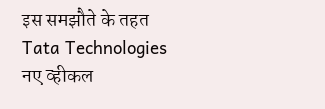इस समझौते के तहत Tata Technologies नए व्हीकल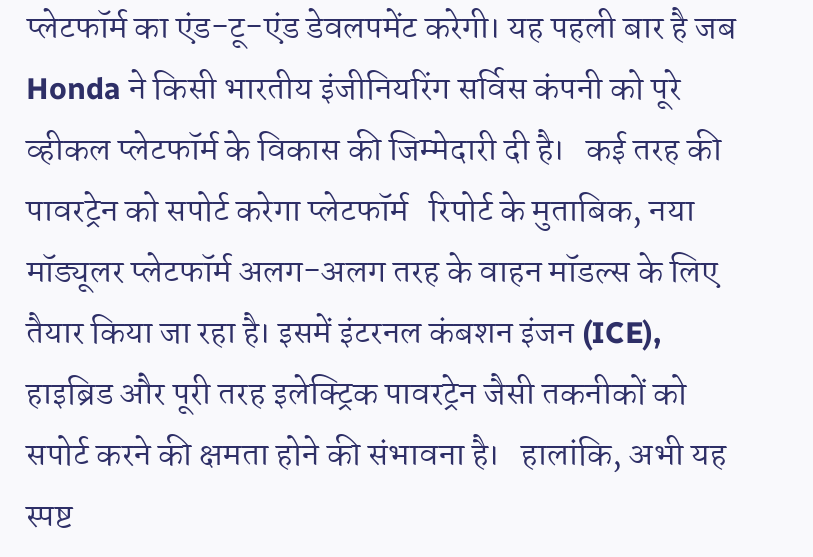प्लेटफॉर्म का एंड-टू-एंड डेवलपमेंट करेगी। यह पहली बार है जब Honda ने किसी भारतीय इंजीनियरिंग सर्विस कंपनी को पूरे व्हीकल प्लेटफॉर्म के विकास की जिम्मेदारी दी है।   कई तरह की पावरट्रेन को सपोर्ट करेगा प्लेटफॉर्म   रिपोर्ट के मुताबिक, नया मॉड्यूलर प्लेटफॉर्म अलग-अलग तरह के वाहन मॉडल्स के लिए तैयार किया जा रहा है। इसमें इंटरनल कंबशन इंजन (ICE), हाइब्रिड और पूरी तरह इलेक्ट्रिक पावरट्रेन जैसी तकनीकों को सपोर्ट करने की क्षमता होने की संभावना है।   हालांकि, अभी यह स्पष्ट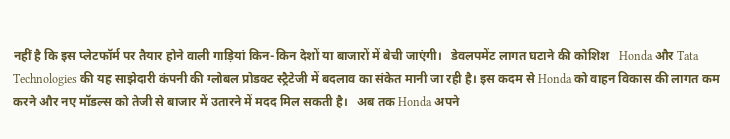नहीं है कि इस प्लेटफॉर्म पर तैयार होने वाली गाड़ियां किन-किन देशों या बाजारों में बेची जाएंगी।   डेवलपमेंट लागत घटाने की कोशिश   Honda और Tata Technologies की यह साझेदारी कंपनी की ग्लोबल प्रोडक्ट स्ट्रैटेजी में बदलाव का संकेत मानी जा रही है। इस कदम से Honda को वाहन विकास की लागत कम करने और नए मॉडल्स को तेजी से बाजार में उतारने में मदद मिल सकती है।   अब तक Honda अपने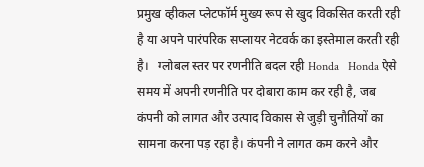प्रमुख व्हीकल प्लेटफॉर्म मुख्य रूप से खुद विकसित करती रही है या अपने पारंपरिक सप्लायर नेटवर्क का इस्तेमाल करती रही है।   ग्लोबल स्तर पर रणनीति बदल रही Honda   Honda ऐसे समय में अपनी रणनीति पर दोबारा काम कर रही है, जब कंपनी को लागत और उत्पाद विकास से जुड़ी चुनौतियों का सामना करना पड़ रहा है। कंपनी ने लागत कम करने और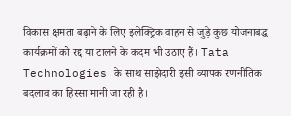विकास क्षमता बढ़ाने के लिए इलेक्ट्रिक वाहन से जुड़े कुछ योजनाबद्ध कार्यक्रमों को रद्द या टालने के कदम भी उठाए हैं। Tata Technologies के साथ साझेदारी इसी व्यापक रणनीतिक बदलाव का हिस्सा मानी जा रही है।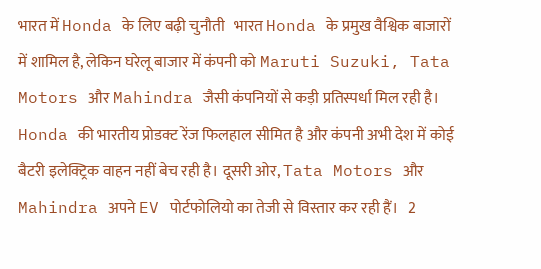भारत में Honda के लिए बढ़ी चुनौती   भारत Honda के प्रमुख वैश्विक बाजारों में शामिल है, लेकिन घरेलू बाजार में कंपनी को Maruti Suzuki, Tata Motors और Mahindra जैसी कंपनियों से कड़ी प्रतिस्पर्धा मिल रही है। Honda की भारतीय प्रोडक्ट रेंज फिलहाल सीमित है और कंपनी अभी देश में कोई बैटरी इलेक्ट्रिक वाहन नहीं बेच रही है। दूसरी ओर, Tata Motors और Mahindra अपने EV पोर्टफोलियो का तेजी से विस्तार कर रही हैं।   2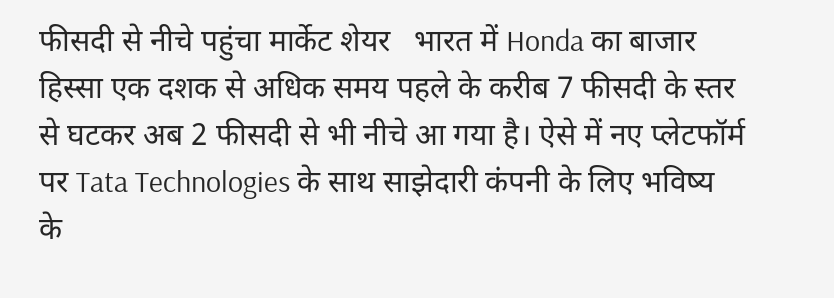फीसदी से नीचे पहुंचा मार्केट शेयर   भारत में Honda का बाजार हिस्सा एक दशक से अधिक समय पहले के करीब 7 फीसदी के स्तर से घटकर अब 2 फीसदी से भी नीचे आ गया है। ऐसे में नए प्लेटफॉर्म पर Tata Technologies के साथ साझेदारी कंपनी के लिए भविष्य के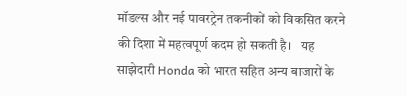मॉडल्स और नई पावरट्रेन तकनीकों को विकसित करने की दिशा में महत्वपूर्ण कदम हो सकती है।   यह साझेदारी Honda को भारत सहित अन्य बाजारों के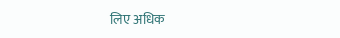लिए अधिक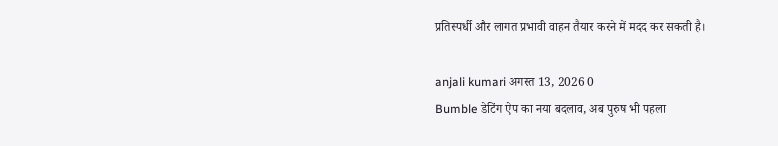प्रतिस्पर्धी और लागत प्रभावी वाहन तैयार करने में मदद कर सकती है।

anjali kumari अगस्त 13, 2026 0
Bumble डेटिंग ऐप का नया बदलाव, अब पुरुष भी पहला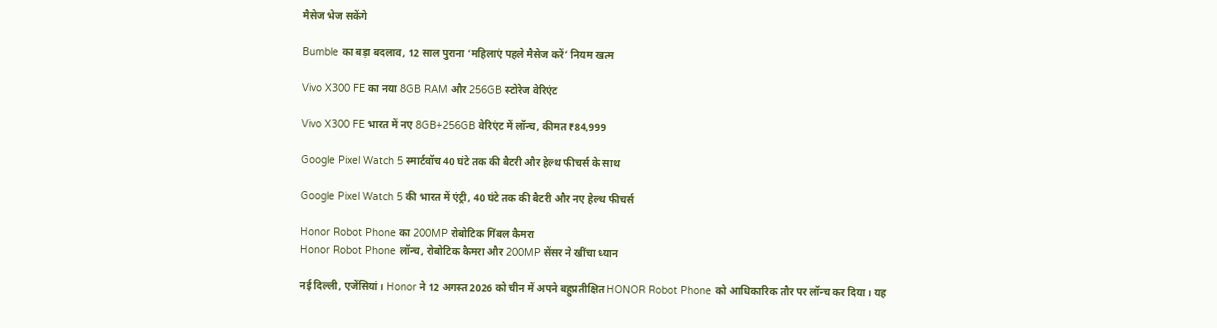मैसेज भेज सकेंगे

Bumble का बड़ा बदलाव, 12 साल पुराना ‘महिलाएं पहले मैसेज करें’ नियम खत्म

Vivo X300 FE का नया 8GB RAM और 256GB स्टोरेज वेरिएंट

Vivo X300 FE भारत में नए 8GB+256GB वेरिएंट में लॉन्च, कीमत ₹84,999

Google Pixel Watch 5 स्मार्टवॉच 40 घंटे तक की बैटरी और हेल्थ फीचर्स के साथ

Google Pixel Watch 5 की भारत में एंट्री, 40 घंटे तक की बैटरी और नए हेल्थ फीचर्स

Honor Robot Phone का 200MP रोबोटिक गिंबल कैमरा
Honor Robot Phone लॉन्च, रोबोटिक कैमरा और 200MP सेंसर ने खींचा ध्यान

नई दिल्ली, एजेंसियां। Honor ने 12 अगस्त 2026 को चीन में अपने बहुप्रतीक्षित HONOR Robot Phone को आधिकारिक तौर पर लॉन्च कर दिया। यह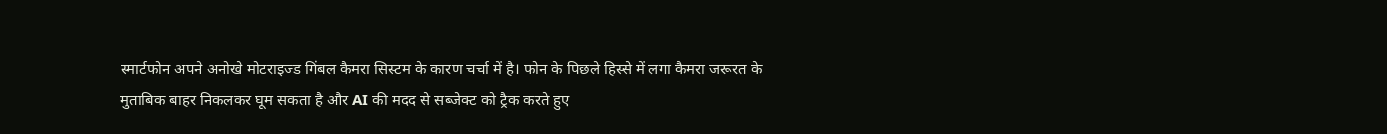स्मार्टफोन अपने अनोखे मोटराइज्ड गिंबल कैमरा सिस्टम के कारण चर्चा में है। फोन के पिछले हिस्से में लगा कैमरा जरूरत के मुताबिक बाहर निकलकर घूम सकता है और AI की मदद से सब्जेक्ट को ट्रैक करते हुए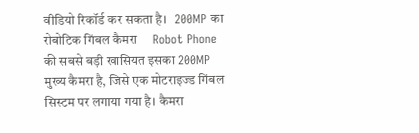वीडियो रिकॉर्ड कर सकता है।   200MP का रोबोटिक गिंबल कैमरा     Robot Phone की सबसे बड़ी खासियत इसका 200MP मुख्य कैमरा है, जिसे एक मोटराइज्ड गिंबल सिस्टम पर लगाया गया है। कैमरा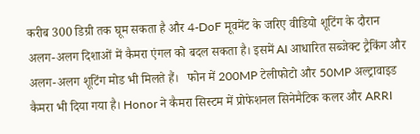करीब 300 डिग्री तक घूम सकता है और 4-DoF मूवमेंट के जरिए वीडियो शूटिंग के दौरान अलग-अलग दिशाओं में कैमरा एंगल को बदल सकता है। इसमें AI आधारित सब्जेक्ट ट्रैकिंग और अलग-अलग शूटिंग मोड भी मिलते हैं।   फोन में 200MP टेलीफोटो और 50MP अल्ट्रावाइड कैमरा भी दिया गया है। Honor ने कैमरा सिस्टम में प्रोफेशनल सिनेमैटिक कलर और ARRI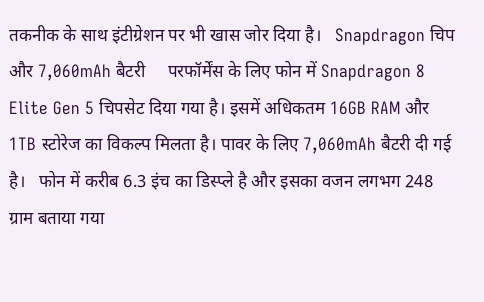तकनीक के साथ इंटीग्रेशन पर भी खास जोर दिया है।   Snapdragon चिप और 7,060mAh बैटरी     परफॉर्मेंस के लिए फोन में Snapdragon 8 Elite Gen 5 चिपसेट दिया गया है। इसमें अधिकतम 16GB RAM और 1TB स्टोरेज का विकल्प मिलता है। पावर के लिए 7,060mAh बैटरी दी गई है।   फोन में करीब 6.3 इंच का डिस्प्ले है और इसका वजन लगभग 248 ग्राम बताया गया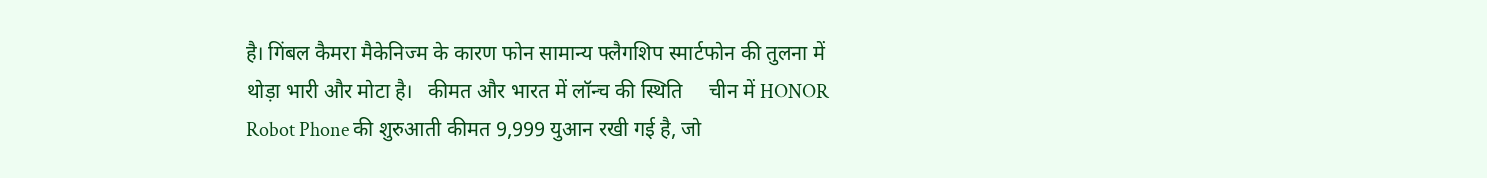है। गिंबल कैमरा मैकेनिज्म के कारण फोन सामान्य फ्लैगशिप स्मार्टफोन की तुलना में थोड़ा भारी और मोटा है।   कीमत और भारत में लॉन्च की स्थिति     चीन में HONOR Robot Phone की शुरुआती कीमत 9,999 युआन रखी गई है, जो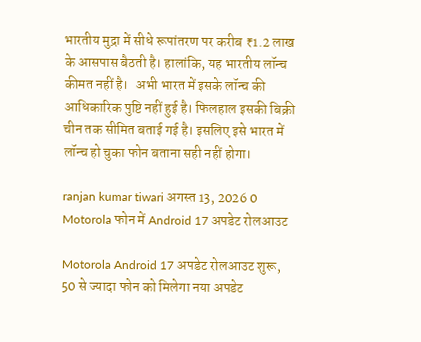भारतीय मुद्रा में सीधे रूपांतरण पर करीब ₹1.2 लाख के आसपास बैठती है। हालांकि, यह भारतीय लॉन्च कीमत नहीं है।   अभी भारत में इसके लॉन्च की आधिकारिक पुष्टि नहीं हुई है। फिलहाल इसकी बिक्री चीन तक सीमित बताई गई है। इसलिए इसे भारत में लॉन्च हो चुका फोन बताना सही नहीं होगा।

ranjan kumar tiwari अगस्त 13, 2026 0
Motorola फोन में Android 17 अपडेट रोलआउट

Motorola Android 17 अपडेट रोलआउट शुरू, 50 से ज्यादा फोन को मिलेगा नया अपडेट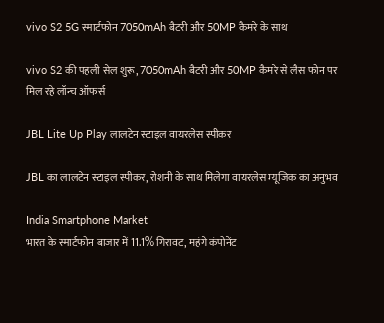vivo S2 5G स्मार्टफोन 7050mAh बैटरी और 50MP कैमरे के साथ

vivo S2 की पहली सेल शुरू, 7050mAh बैटरी और 50MP कैमरे से लैस फोन पर मिल रहे लॉन्च ऑफर्स

JBL Lite Up Play लालटेन स्टाइल वायरलेस स्पीकर

JBL का लालटेन स्टाइल स्पीकर, रोशनी के साथ मिलेगा वायरलेस म्यूजिक का अनुभव

India Smartphone Market
भारत के स्मार्टफोन बाजार में 11.1% गिरावट, महंगे कंपोनेंट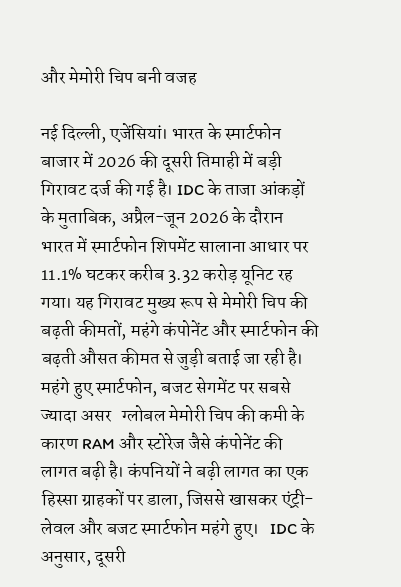और मेमोरी चिप बनी वजह

नई दिल्ली, एजेंसियां। भारत के स्मार्टफोन बाजार में 2026 की दूसरी तिमाही में बड़ी गिरावट दर्ज की गई है। IDC के ताजा आंकड़ों के मुताबिक, अप्रैल-जून 2026 के दौरान भारत में स्मार्टफोन शिपमेंट सालाना आधार पर 11.1% घटकर करीब 3.32 करोड़ यूनिट रह गया। यह गिरावट मुख्य रूप से मेमोरी चिप की बढ़ती कीमतों, महंगे कंपोनेंट और स्मार्टफोन की बढ़ती औसत कीमत से जुड़ी बताई जा रही है।   महंगे हुए स्मार्टफोन, बजट सेगमेंट पर सबसे ज्यादा असर   ग्लोबल मेमोरी चिप की कमी के कारण RAM और स्टोरेज जैसे कंपोनेंट की लागत बढ़ी है। कंपनियों ने बढ़ी लागत का एक हिस्सा ग्राहकों पर डाला, जिससे खासकर एंट्री-लेवल और बजट स्मार्टफोन महंगे हुए।   IDC के अनुसार, दूसरी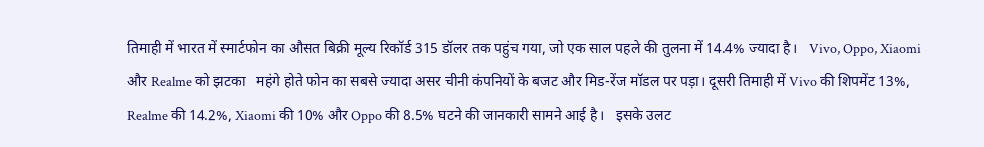तिमाही में भारत में स्मार्टफोन का औसत बिक्री मूल्य रिकॉर्ड 315 डॉलर तक पहुंच गया, जो एक साल पहले की तुलना में 14.4% ज्यादा है।   Vivo, Oppo, Xiaomi और Realme को झटका   महंगे होते फोन का सबसे ज्यादा असर चीनी कंपनियों के बजट और मिड-रेंज मॉडल पर पड़ा। दूसरी तिमाही में Vivo की शिपमेंट 13%, Realme की 14.2%, Xiaomi की 10% और Oppo की 8.5% घटने की जानकारी सामने आई है।   इसके उलट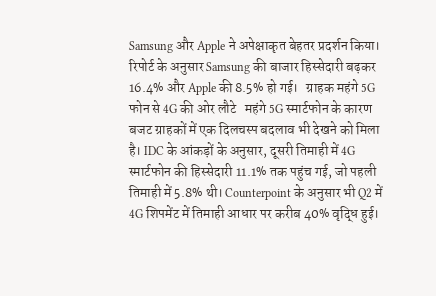Samsung और Apple ने अपेक्षाकृत बेहतर प्रदर्शन किया। रिपोर्ट के अनुसार Samsung की बाजार हिस्सेदारी बढ़कर 16.4% और Apple की 8.5% हो गई।   ग्राहक महंगे 5G फोन से 4G की ओर लौटे   महंगे 5G स्मार्टफोन के कारण बजट ग्राहकों में एक दिलचस्प बदलाव भी देखने को मिला है। IDC के आंकड़ों के अनुसार, दूसरी तिमाही में 4G स्मार्टफोन की हिस्सेदारी 11.1% तक पहुंच गई, जो पहली तिमाही में 5.8% थी। Counterpoint के अनुसार भी Q2 में 4G शिपमेंट में तिमाही आधार पर करीब 40% वृद्धि हुई।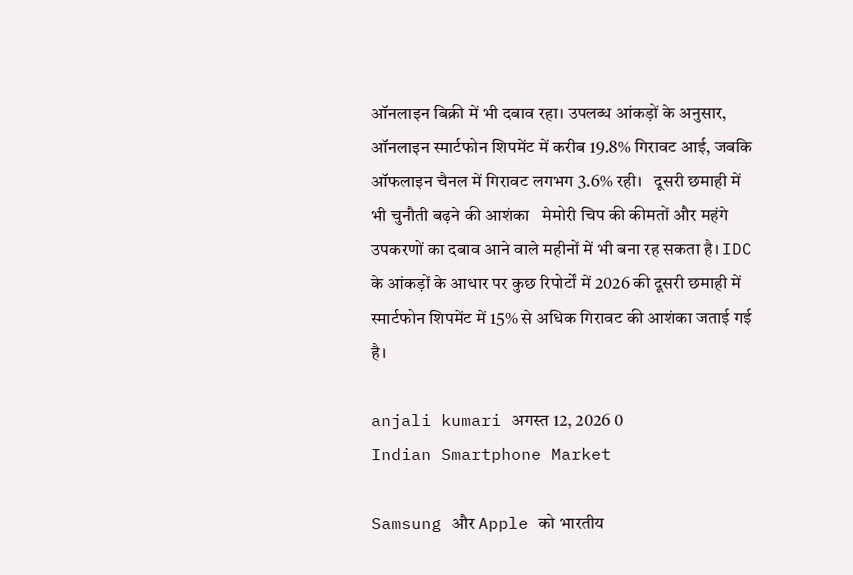ऑनलाइन बिक्री में भी दबाव रहा। उपलब्ध आंकड़ों के अनुसार, ऑनलाइन स्मार्टफोन शिपमेंट में करीब 19.8% गिरावट आई, जबकि ऑफलाइन चैनल में गिरावट लगभग 3.6% रही।   दूसरी छमाही में भी चुनौती बढ़ने की आशंका   मेमोरी चिप की कीमतों और महंगे उपकरणों का दबाव आने वाले महीनों में भी बना रह सकता है। IDC के आंकड़ों के आधार पर कुछ रिपोर्टों में 2026 की दूसरी छमाही में स्मार्टफोन शिपमेंट में 15% से अधिक गिरावट की आशंका जताई गई है।

anjali kumari अगस्त 12, 2026 0
Indian Smartphone Market

Samsung और Apple को भारतीय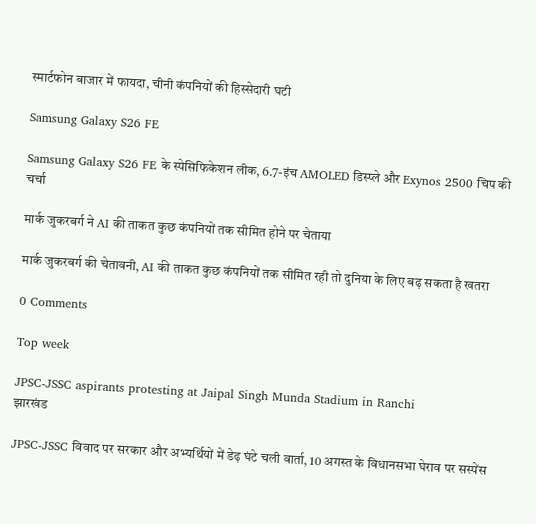स्मार्टफोन बाजार में फायदा, चीनी कंपनियों की हिस्सेदारी घटी

Samsung Galaxy S26 FE

Samsung Galaxy S26 FE के स्पेसिफिकेशन लीक, 6.7-इंच AMOLED डिस्प्ले और Exynos 2500 चिप की चर्चा

मार्क जुकरबर्ग ने AI की ताकत कुछ कंपनियों तक सीमित होने पर चेताया

मार्क जुकरबर्ग की चेतावनी, AI की ताकत कुछ कंपनियों तक सीमित रही तो दुनिया के लिए बढ़ सकता है खतरा

0 Comments

Top week

JPSC-JSSC aspirants protesting at Jaipal Singh Munda Stadium in Ranchi
झारखंड

JPSC-JSSC विवाद पर सरकार और अभ्यर्थियों में डेढ़ घंटे चली वार्ता, 10 अगस्त के विधानसभा घेराव पर सस्पेंस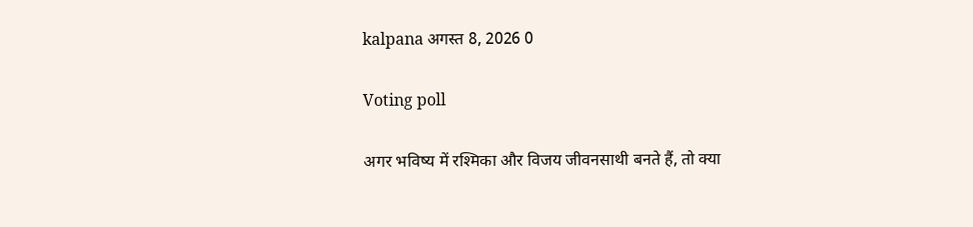kalpana अगस्त 8, 2026 0

Voting poll

अगर भविष्य में रश्मिका और विजय जीवनसाथी बनते हैं, तो क्या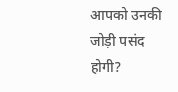आपको उनकी जोड़ी पसंद होगी?